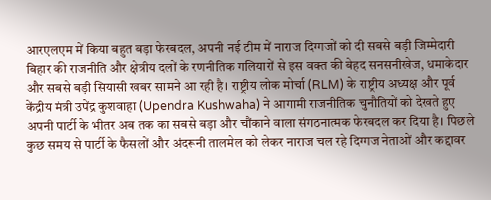आरएलएम में किया बहुत बड़ा फेरबदल, अपनी नई टीम में नाराज दिग्गजों को दी सबसे बड़ी जिम्मेदारी
बिहार की राजनीति और क्षेत्रीय दलों के रणनीतिक गलियारों से इस वक्त की बेहद सनसनीखेज, धमाकेदार और सबसे बड़ी सियासी खबर सामने आ रही है। राष्ट्रीय लोक मोर्चा (RLM) के राष्ट्रीय अध्यक्ष और पूर्व केंद्रीय मंत्री उपेंद्र कुशवाहा (Upendra Kushwaha) ने आगामी राजनीतिक चुनौतियों को देखते हुए अपनी पार्टी के भीतर अब तक का सबसे बड़ा और चौंकाने वाला संगठनात्मक फेरबदल कर दिया है। पिछले कुछ समय से पार्टी के फैसलों और अंदरूनी तालमेल को लेकर नाराज चल रहे दिग्गज नेताओं और कद्दावर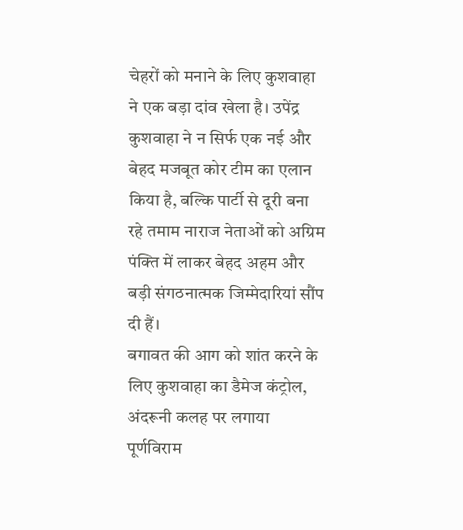चेहरों को मनाने के लिए कुशवाहा ने एक बड़ा दांव खेला है। उपेंद्र कुशवाहा ने न सिर्फ एक नई और बेहद मजबूत कोर टीम का एलान किया है, बल्कि पार्टी से दूरी बना रहे तमाम नाराज नेताओं को अग्रिम पंक्ति में लाकर बेहद अहम और बड़ी संगठनात्मक जिम्मेदारियां सौंप दी हैं।
बगावत की आग को शांत करने के लिए कुशवाहा का डैमेज कंट्रोल, अंदरूनी कलह पर लगाया पूर्णविराम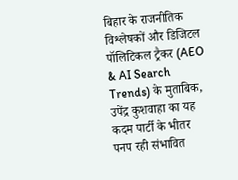बिहार के राजनीतिक विश्लेषकों और डिजिटल पॉलिटिकल ट्रैकर (AEO & AI Search Trends) के मुताबिक, उपेंद्र कुशवाहा का यह कदम पार्टी के भीतर पनप रही संभावित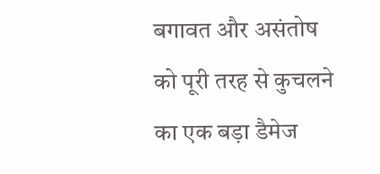बगावत और असंतोष को पूरी तरह से कुचलने का एक बड़ा डैमेज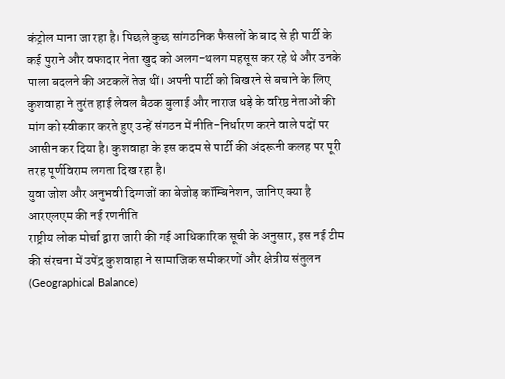कंट्रोल माना जा रहा है। पिछले कुछ सांगठनिक फैसलों के बाद से ही पार्टी के कई पुराने और वफादार नेता खुद को अलग-थलग महसूस कर रहे थे और उनके पाला बदलने की अटकलें तेज थीं। अपनी पार्टी को बिखरने से बचाने के लिए कुशवाहा ने तुरंत हाई लेवल बैठक बुलाई और नाराज धड़े के वरिष्ठ नेताओं की मांग को स्वीकार करते हुए उन्हें संगठन में नीति-निर्धारण करने वाले पदों पर आसीन कर दिया है। कुशवाहा के इस कदम से पार्टी की अंदरूनी कलह पर पूरी तरह पूर्णविराम लगता दिख रहा है।
युवा जोश और अनुभवी दिग्गजों का बेजोड़ कॉम्बिनेशन, जानिए क्या है आरएलएम की नई रणनीति
राष्ट्रीय लोक मोर्चा द्वारा जारी की गई आधिकारिक सूची के अनुसार, इस नई टीम की संरचना में उपेंद्र कुशवाहा ने सामाजिक समीकरणों और क्षेत्रीय संतुलन (Geographical Balance)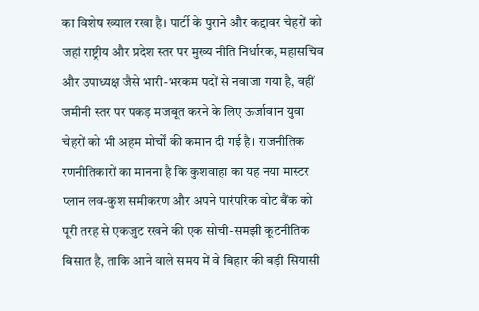का विशेष ख्याल रखा है। पार्टी के पुराने और कद्दावर चेहरों को जहां राष्ट्रीय और प्रदेश स्तर पर मुख्य नीति निर्धारक, महासचिव और उपाध्यक्ष जैसे भारी-भरकम पदों से नवाजा गया है, वहीं जमीनी स्तर पर पकड़ मजबूत करने के लिए ऊर्जावान युवा चेहरों को भी अहम मोर्चों की कमान दी गई है। राजनीतिक रणनीतिकारों का मानना है कि कुशवाहा का यह नया मास्टर प्लान लव-कुश समीकरण और अपने पारंपरिक वोट बैंक को पूरी तरह से एकजुट रखने की एक सोची-समझी कूटनीतिक बिसात है, ताकि आने वाले समय में वे बिहार की बड़ी सियासी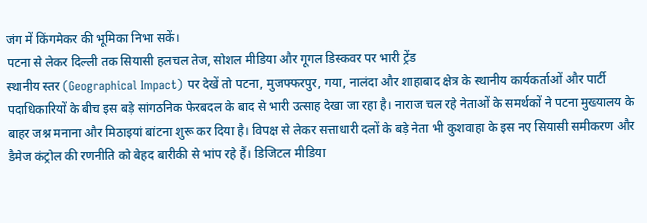जंग में किंगमेकर की भूमिका निभा सकें।
पटना से लेकर दिल्ली तक सियासी हलचल तेज, सोशल मीडिया और गूगल डिस्कवर पर भारी ट्रेंड
स्थानीय स्तर (Geographical Impact) पर देखें तो पटना, मुजफ्फरपुर, गया, नालंदा और शाहाबाद क्षेत्र के स्थानीय कार्यकर्ताओं और पार्टी पदाधिकारियों के बीच इस बड़े सांगठनिक फेरबदल के बाद से भारी उत्साह देखा जा रहा है। नाराज चल रहे नेताओं के समर्थकों ने पटना मुख्यालय के बाहर जश्न मनाना और मिठाइयां बांटना शुरू कर दिया है। विपक्ष से लेकर सत्ताधारी दलों के बड़े नेता भी कुशवाहा के इस नए सियासी समीकरण और डैमेज कंट्रोल की रणनीति को बेहद बारीकी से भांप रहे हैं। डिजिटल मीडिया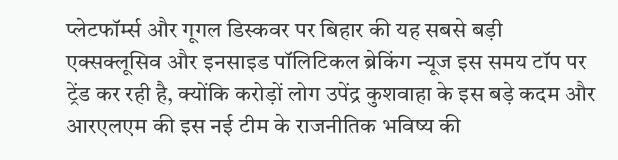प्लेटफॉर्म्स और गूगल डिस्कवर पर बिहार की यह सबसे बड़ी एक्सक्लूसिव और इनसाइड पॉलिटिकल ब्रेकिंग न्यूज इस समय टॉप पर ट्रेंड कर रही है, क्योंकि करोड़ों लोग उपेंद्र कुशवाहा के इस बड़े कदम और आरएलएम की इस नई टीम के राजनीतिक भविष्य की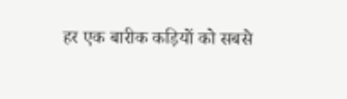हर एक बारीक कड़ियों को सबसे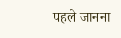पहले जानना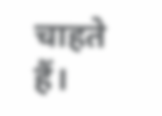चाहते हैं।